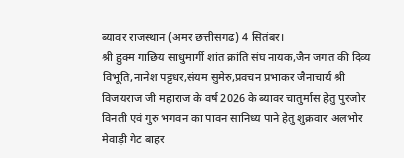ब्यावर राजस्थान (अमर छत्तीसगढ) 4 सितंबर।
श्री हुक्म गाछिय साधुमार्गी शांत क्रांति संघ नायक,जैन जगत की दिव्य विभूति,नानेश पट्टधर,संयम सुमेरु,प्रवचन प्रभाकर जैनाचार्य श्री विजयराज जी महाराज के वर्ष 2026 के ब्यावर चातुर्मास हेतु पुरजोर विनती एवं गुरु भगवन का पावन सानिध्य पाने हेतु शुक्रवार अलभोर मेवाड़ी गेट बाहर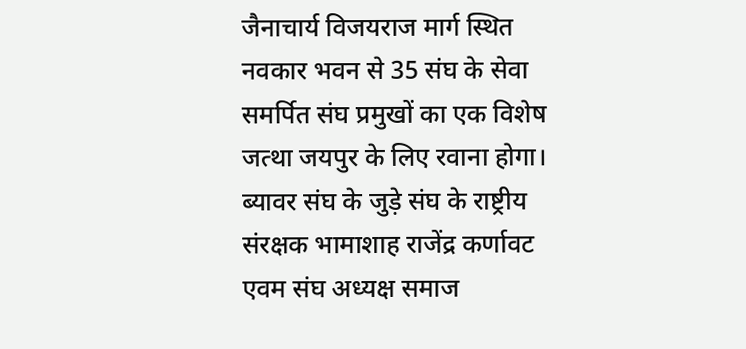जैनाचार्य विजयराज मार्ग स्थित
नवकार भवन से 35 संघ के सेवा समर्पित संघ प्रमुखों का एक विशेष जत्था जयपुर के लिए रवाना होगा। ब्यावर संघ के जुड़े संघ के राष्ट्रीय संरक्षक भामाशाह राजेंद्र कर्णावट एवम संघ अध्यक्ष समाज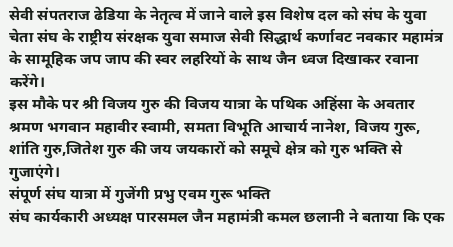सेवी संपतराज ढेडिया के नेतृत्व में जाने वाले इस विशेष दल को संघ के युवा चेता संघ के राष्ट्रीय संरक्षक युवा समाज सेवी सिद्धार्थ कर्णावट नवकार महामंत्र के सामूहिक जप जाप की स्वर लहरियों के साथ जैन ध्वज दिखाकर रवाना करेंगे।
इस मौके पर श्री विजय गुरु की विजय यात्रा के पथिक अहिंसा के अवतार श्रमण भगवान महावीर स्वामी, समता विभूति आचार्य नानेश, विजय गुरू, शांति गुरु,जितेश गुरु की जय जयकारों को समूचे क्षेत्र को गुरु भक्ति से गुजाएंगे।
संपूर्ण संघ यात्रा में गुजेंगी प्रभु एवम गुरू भक्ति
संघ कार्यकारी अध्यक्ष पारसमल जैन महामंत्री कमल छलानी ने बताया कि एक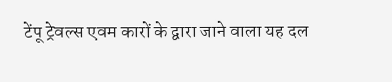टेंपू ट्रेवल्स एवम कारों के द्वारा जाने वाला यह दल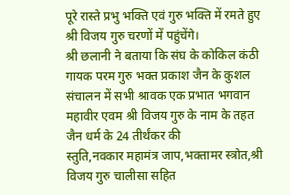पूरे रास्ते प्रभु भक्ति एवं गुरु भक्ति में रमते हुए श्री विजय गुरु चरणों में पहुंचेंगे।
श्री छलानी ने बताया कि संघ के कोकिल कंठी गायक परम गुरु भक्त प्रकाश जैन के कुशल संचालन में सभी श्रावक एक प्रभात भगवान महावीर एवम श्री विजय गुरु के नाम के तहत जैन धर्म के 24 तीर्थंकर की
स्तुति,नवकार महामंत्र जाप,भक्तामर स्त्रोत,श्री विजय गुरु चालीसा सहित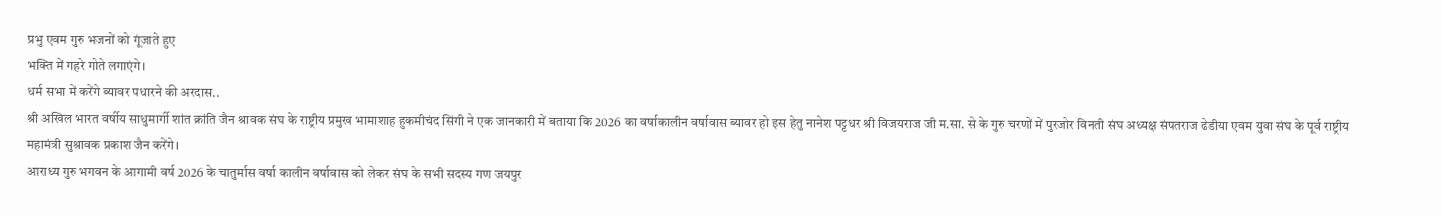प्रभु एवम गुरु भजनों को गूंजाते हुए
भक्ति में गहरे गोते लगाएंगे।
धर्म सभा में करेंगे ब्यावर पधारने की अरदास..
श्री अखिल भारत वर्षीय साधुमार्गी शांत क्रांति जैन श्रावक संघ के राष्ट्रीय प्रमुख भामाशाह हुकमीचंद सिंगी ने एक जानकारी में बताया कि 2026 का वर्षाकालीन वर्षावास ब्यावर हो इस हेतु नानेश पट्टधर श्री विजयराज जी म.सा. से के गुरु चरणों में पुरजोर विनती संघ अध्यक्ष संपतराज ढेडीया एवम युवा संघ के पूर्व राष्ट्रीय महामंत्री सुश्रावक प्रकाश जैन करेंगे।
आराध्य गुरु भगवन के आगामी वर्ष 2026 के चातुर्मास वर्षा कालीन वर्षावास को लेकर संघ के सभी सदस्य गण जयपुर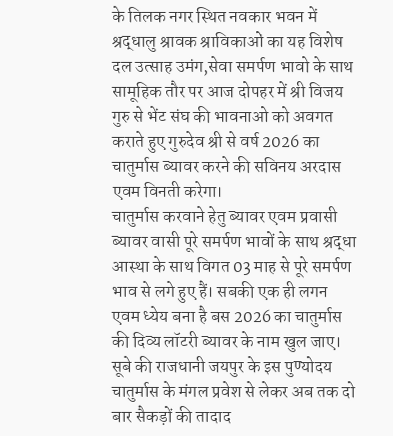के तिलक नगर स्थित नवकार भवन में श्रद्धालु श्रावक श्राविकाओं का यह विशेष दल उत्साह उमंग,सेवा समर्पण भावो के साथ सामूहिक तौर पर आज दोपहर में श्री विजय गुरु से भेंट संघ की भावनाओ को अवगत कराते हुए गुरुदेव श्री से वर्ष 2026 का चातुर्मास ब्यावर करने की सविनय अरदास एवम विनती करेगा।
चातुर्मास करवाने हेतु ब्यावर एवम प्रवासी ब्यावर वासी पूरे समर्पण भावों के साथ श्रद्धा आस्था के साथ विगत 03 माह से पूरे समर्पण भाव से लगे हुए हैं। सबकी एक ही लगन एवम ध्येय बना है बस 2026 का चातुर्मास की दिव्य लॉटरी ब्यावर के नाम खुल जाए।
सूबे की राजधानी जयपुर के इस पुण्योदय चातुर्मास के मंगल प्रवेश से लेकर अब तक दो बार सैकड़ों की तादाद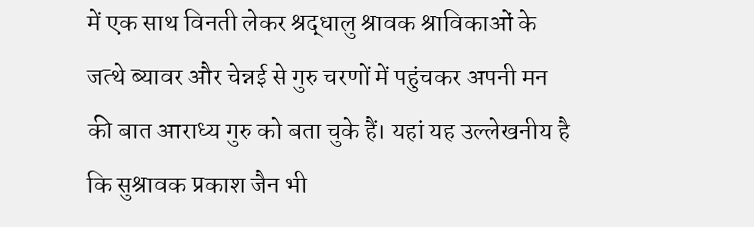में एक साथ विनती लेकर श्रद्धालु श्रावक श्राविकाओं के जत्थे ब्यावर और चेन्नई से गुरु चरणों में पहुंचकर अपनी मन की बात आराध्य गुरु को बता चुके हैं। यहां यह उल्लेखनीय है कि सुश्रावक प्रकाश जैन भी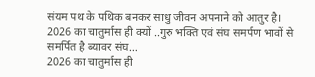संयम पथ के पथिक बनकर साधु जीवन अपनाने को आतुर है।
2026 का चातुर्मास ही क्यों ..गुरु भक्ति एवं संघ समर्पण भावों से समर्पित है ब्यावर संघ…
2026 का चातुर्मास ही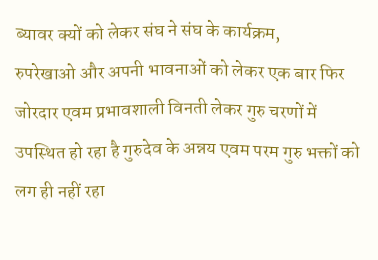ब्यावर क्यों को लेकर संघ ने संघ के कार्यक्रम,
रुपरेखाओ और अपनी भावनाओं को लेकर एक बार फिर जोरदार एवम प्रभावशाली विनती लेकर गुरु चरणों में उपस्थित हो रहा है गुरुदेव के अन्नय एवम परम गुरु भक्तों को लग ही नहीं रहा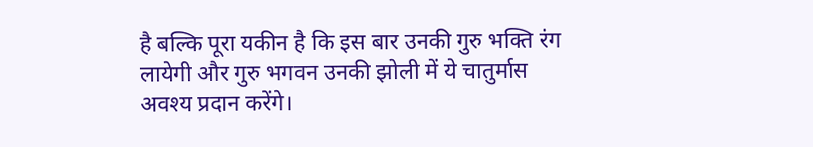है बल्कि पूरा यकीन है कि इस बार उनकी गुरु भक्ति रंग लायेगी और गुरु भगवन उनकी झोली में ये चातुर्मास अवश्य प्रदान करेंगे।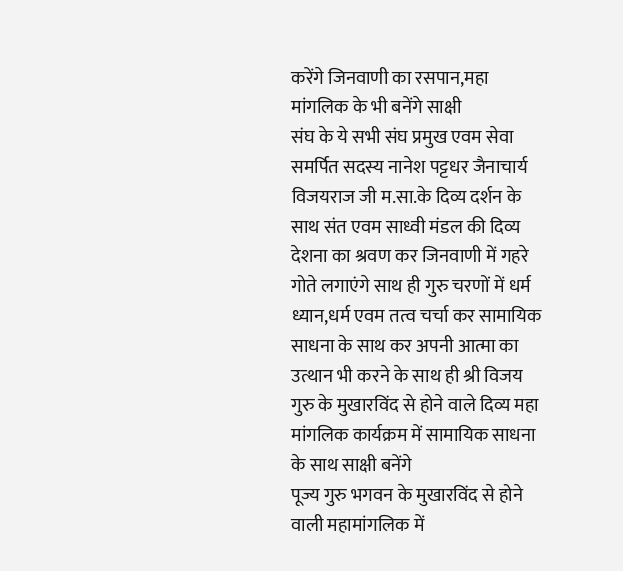करेंगे जिनवाणी का रसपान,महा मांगलिक के भी बनेंगे साक्षी
संघ के ये सभी संघ प्रमुख एवम सेवा समर्पित सदस्य नानेश पट्टधर जैनाचार्य विजयराज जी म.सा.के दिव्य दर्शन के साथ संत एवम साध्वी मंडल की दिव्य देशना का श्रवण कर जिनवाणी में गहरे गोते लगाएंगे साथ ही गुरु चरणों में धर्म ध्यान,धर्म एवम तत्व चर्चा कर सामायिक साधना के साथ कर अपनी आत्मा का उत्थान भी करने के साथ ही श्री विजय गुरु के मुखारविंद से होने वाले दिव्य महा मांगलिक कार्यक्रम में सामायिक साधना के साथ साक्षी बनेंगे
पूज्य गुरु भगवन के मुखारविंद से होने वाली महामांगलिक में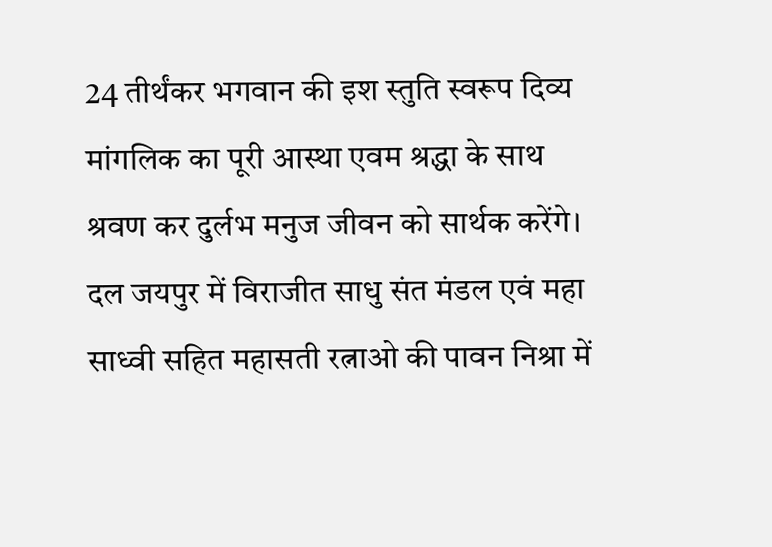24 तीर्थंकर भगवान की इश स्तुति स्वरूप दिव्य मांगलिक का पूरी आस्था एवम श्रद्धा के साथ श्रवण कर दुर्लभ मनुज जीवन को सार्थक करेंगे।
दल जयपुर में विराजीत साधु संत मंडल एवं महा साध्वी सहित महासती रत्नाओ की पावन निश्रा में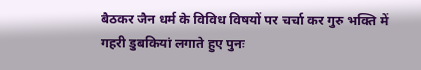बैठकर जैन धर्म के विविध विषयों पर चर्चा कर गुरु भक्ति में गहरी डुबकियां लगाते हुए पुनः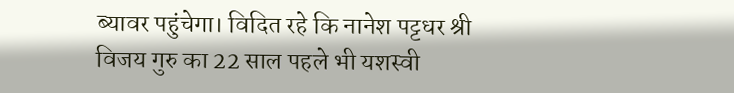ब्यावर पहुंचेगा। विदित रहे कि नानेश पट्टधर श्री विजय गुरु का 22 साल पहले भी यशस्वी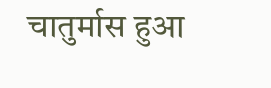चातुर्मास हुआ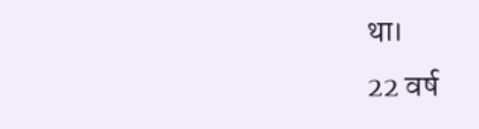था।
22 वर्ष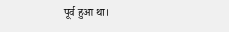पूर्व हुआ था।